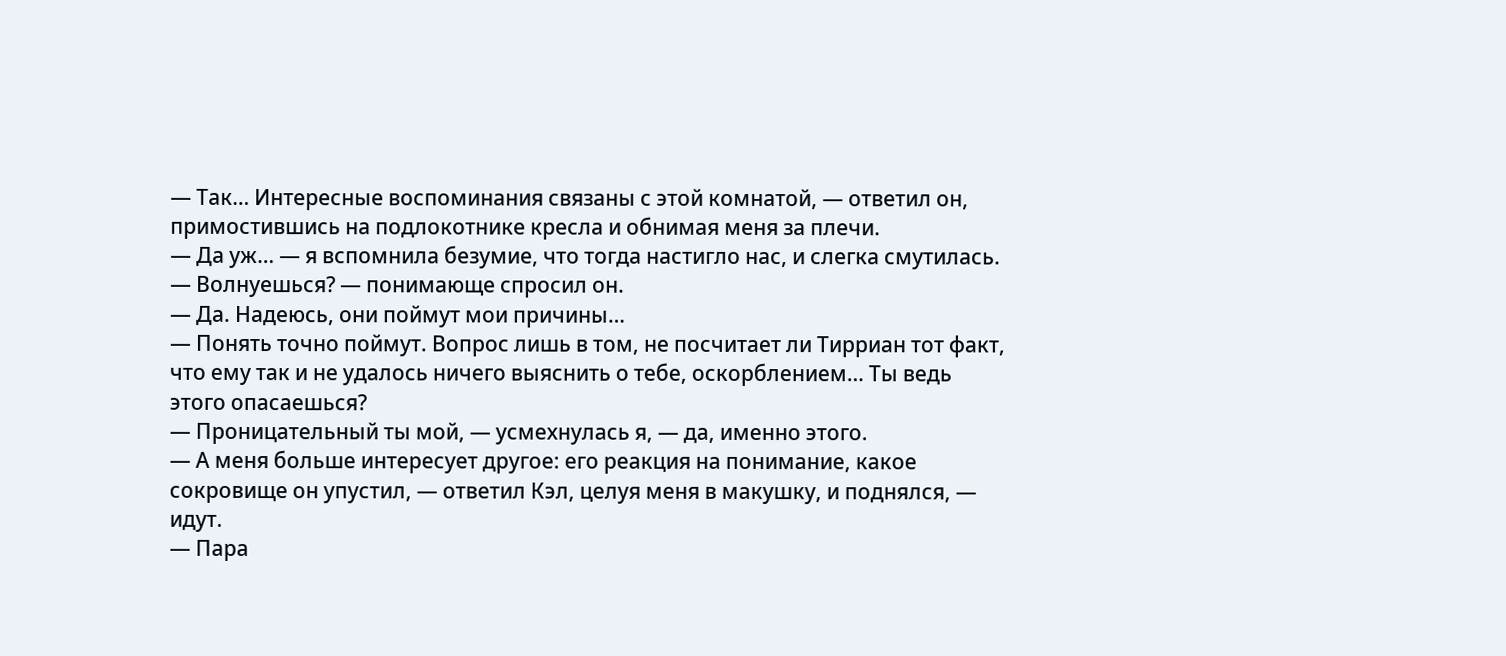— Так… Интересные воспоминания связаны с этой комнатой, — ответил он, примостившись на подлокотнике кресла и обнимая меня за плечи.
— Да уж… — я вспомнила безумие, что тогда настигло нас, и слегка смутилась.
— Волнуешься? — понимающе спросил он.
— Да. Надеюсь, они поймут мои причины…
— Понять точно поймут. Вопрос лишь в том, не посчитает ли Тирриан тот факт, что ему так и не удалось ничего выяснить о тебе, оскорблением… Ты ведь этого опасаешься?
— Проницательный ты мой, — усмехнулась я, — да, именно этого.
— А меня больше интересует другое: его реакция на понимание, какое сокровище он упустил, — ответил Кэл, целуя меня в макушку, и поднялся, — идут.
— Пара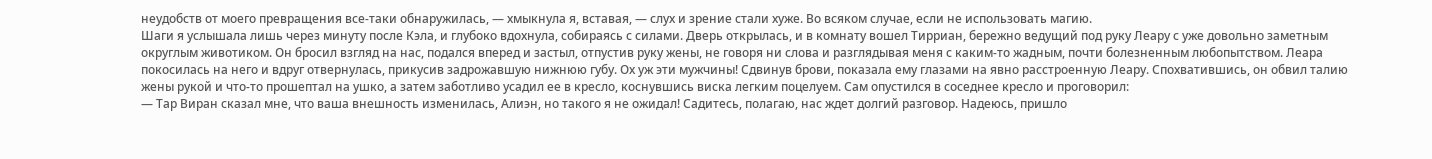неудобств от моего превращения все-таки обнаружилась, — хмыкнула я, вставая, — слух и зрение стали хуже. Во всяком случае, если не использовать магию.
Шаги я услышала лишь через минуту после Кэла, и глубоко вдохнула, собираясь с силами. Дверь открылась, и в комнату вошел Тирриан, бережно ведущий под руку Леару с уже довольно заметным округлым животиком. Он бросил взгляд на нас, подался вперед и застыл, отпустив руку жены, не говоря ни слова и разглядывая меня с каким-то жадным, почти болезненным любопытством. Леара покосилась на него и вдруг отвернулась, прикусив задрожавшую нижнюю губу. Ох уж эти мужчины! Сдвинув брови, показала ему глазами на явно расстроенную Леару. Спохватившись, он обвил талию жены рукой и что-то прошептал на ушко, а затем заботливо усадил ее в кресло, коснувшись виска легким поцелуем. Сам опустился в соседнее кресло и проговорил:
— Тар Виран сказал мне, что ваша внешность изменилась, Алиэн, но такого я не ожидал! Садитесь, полагаю, нас ждет долгий разговор. Надеюсь, пришло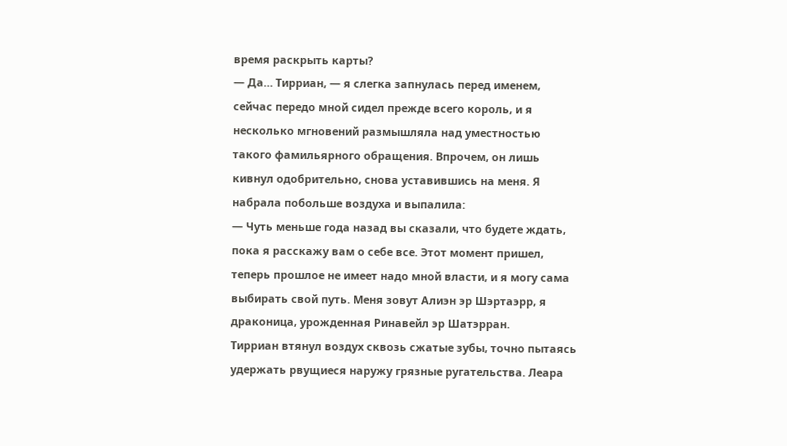время раскрыть карты?
— Да… Тирриан, — я слегка запнулась перед именем, сейчас передо мной сидел прежде всего король, и я несколько мгновений размышляла над уместностью такого фамильярного обращения. Впрочем, он лишь кивнул одобрительно, снова уставившись на меня. Я набрала побольше воздуха и выпалила:
— Чуть меньше года назад вы сказали, что будете ждать, пока я расскажу вам о себе все. Этот момент пришел, теперь прошлое не имеет надо мной власти, и я могу сама выбирать свой путь. Меня зовут Алиэн эр Шэртаэрр, я драконица, урожденная Ринавейл эр Шатэрран.
Тирриан втянул воздух сквозь сжатые зубы, точно пытаясь удержать рвущиеся наружу грязные ругательства. Леара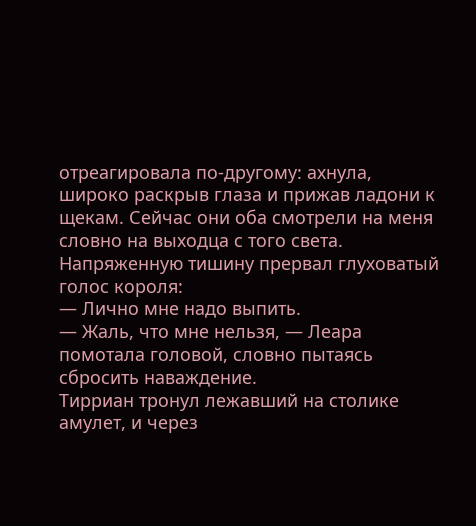отреагировала по-другому: ахнула, широко раскрыв глаза и прижав ладони к щекам. Сейчас они оба смотрели на меня словно на выходца с того света. Напряженную тишину прервал глуховатый голос короля:
— Лично мне надо выпить.
— Жаль, что мне нельзя, — Леара помотала головой, словно пытаясь сбросить наваждение.
Тирриан тронул лежавший на столике амулет, и через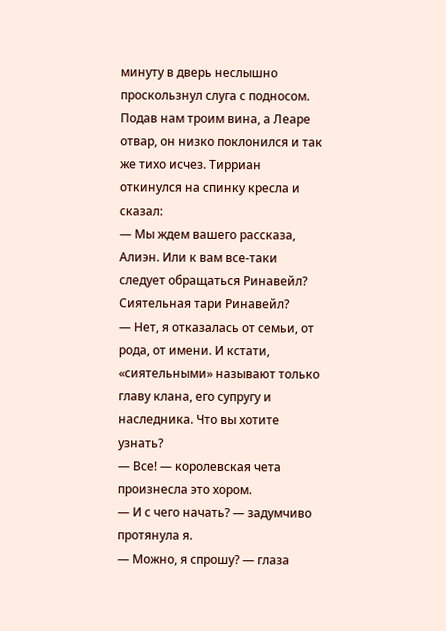минуту в дверь неслышно проскользнул слуга с подносом. Подав нам троим вина, а Леаре отвар, он низко поклонился и так же тихо исчез. Тирриан откинулся на спинку кресла и сказал:
— Мы ждем вашего рассказа, Алиэн. Или к вам все-таки следует обращаться Ринавейл? Сиятельная тари Ринавейл?
— Нет, я отказалась от семьи, от рода, от имени. И кстати, «сиятельными» называют только главу клана, его супругу и наследника. Что вы хотите узнать?
— Все! — королевская чета произнесла это хором.
— И с чего начать? — задумчиво протянула я.
— Можно, я спрошу? — глаза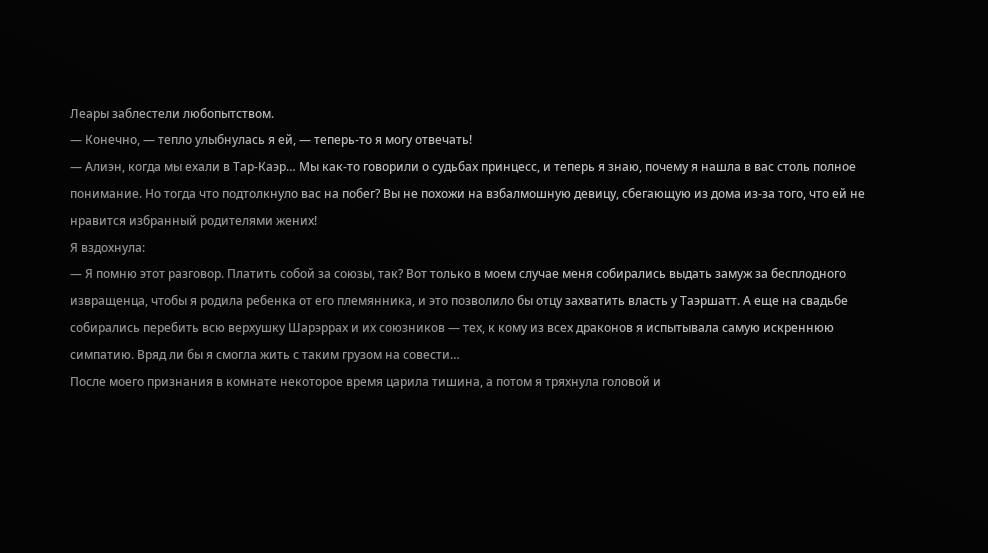Леары заблестели любопытством.
— Конечно, — тепло улыбнулась я ей, — теперь-то я могу отвечать!
— Алиэн, когда мы ехали в Тар-Каэр… Мы как-то говорили о судьбах принцесс, и теперь я знаю, почему я нашла в вас столь полное понимание. Но тогда что подтолкнуло вас на побег? Вы не похожи на взбалмошную девицу, сбегающую из дома из-за того, что ей не нравится избранный родителями жених!
Я вздохнула:
— Я помню этот разговор. Платить собой за союзы, так? Вот только в моем случае меня собирались выдать замуж за бесплодного извращенца, чтобы я родила ребенка от его племянника, и это позволило бы отцу захватить власть у Таэршатт. А еще на свадьбе собирались перебить всю верхушку Шарэррах и их союзников — тех, к кому из всех драконов я испытывала самую искреннюю симпатию. Вряд ли бы я смогла жить с таким грузом на совести…
После моего признания в комнате некоторое время царила тишина, а потом я тряхнула головой и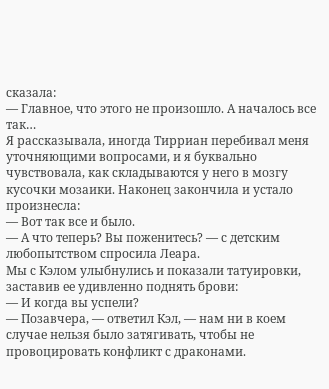сказала:
— Главное, что этого не произошло. А началось все так…
Я рассказывала, иногда Тирриан перебивал меня уточняющими вопросами, и я буквально чувствовала, как складываются у него в мозгу кусочки мозаики. Наконец закончила и устало произнесла:
— Вот так все и было.
— А что теперь? Вы поженитесь? — с детским любопытством спросила Леара.
Мы с Кэлом улыбнулись и показали татуировки, заставив ее удивленно поднять брови:
— И когда вы успели?
— Позавчера, — ответил Кэл, — нам ни в коем случае нельзя было затягивать, чтобы не провоцировать конфликт с драконами.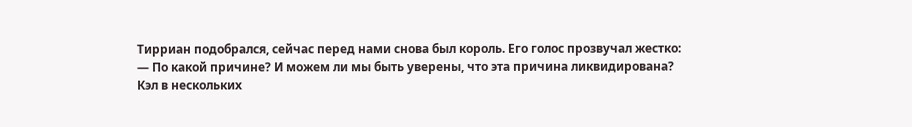Тирриан подобрался, сейчас перед нами снова был король. Его голос прозвучал жестко:
— По какой причине? И можем ли мы быть уверены, что эта причина ликвидирована?
Кэл в нескольких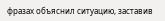фразах объяснил ситуацию, заставив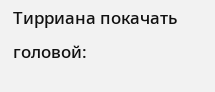Тирриана покачать головой: